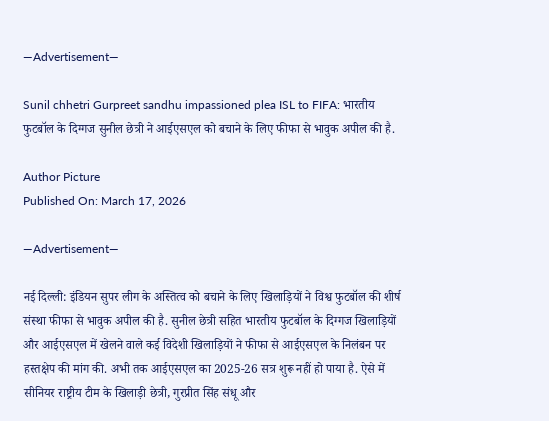—Advertisement—

Sunil chhetri Gurpreet sandhu impassioned plea ISL to FIFA: भारतीय फुटबॉल के दिग्गज सुनील छेत्री ने आईएसएल को बचाने के लिए फीफा से भावुक अपील की है.

Author Picture
Published On: March 17, 2026

—Advertisement—

नई दिल्ली: इंडियन सुपर लीग के अस्तित्व को बचाने के लिए खिलाड़ियों ने विश्व फुटबॉल की शीर्ष संस्था फीफा से भावुक अपील की है. सुनील छेत्री सहित भारतीय फुटबॉल के दिग्गज खिलाड़ियों और आईएसएल में खेलने वाले कई विदेशी खिलाड़ियों ने फीफा से आईएसएल के निलंबन पर हस्तक्षेप की मांग की. अभी तक आईएसएल का 2025-26 सत्र शुरू नहीं हो पाया है. ऐसे में सीनियर राष्ट्रीय टीम के खिलाड़ी छेत्री, गुरप्रीत सिंह संधू और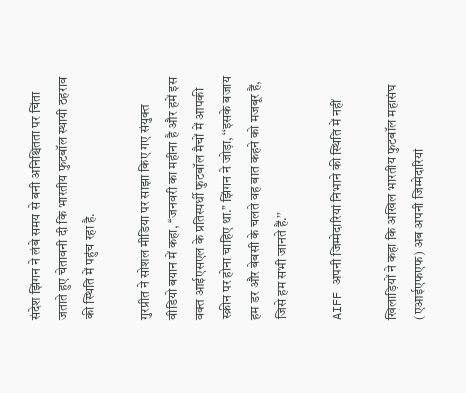संदेश झिंगन ने लंबे समय से बनी अनिश्चितता पर चिंता जताते हुए चेतावनी दी कि भारतीय फुटबॉल स्थायी ठहराव की स्थिति में पहुंच रहा है.

गुरप्रीत ने सोशल मीडिया पर साझा किए गए संयुक्त वीडियो बयान में कहा, ‘‘जनवरी का महीना है और हमें इस वक्त आईएसएल के प्रतिस्पर्धी फुटबॉल मैचों में आपकी स्क्रीन पर होना चाहिए था.’’ झिंगन ने जोड़ा, ‘‘इसके बजाय हम डर और बेबसी के चलते वह बात कहने को मजबूर हैं, जिसे हम सभी जानते हैं.’’

AIFF अपनी जिम्मेदारियां निभाने की स्थिति में नहीं

खिलाड़ियों ने कहा कि अखिल भारतीय फुटबॉल महासंघ (एआईएफएफ) अब अपनी जिम्मेदारियां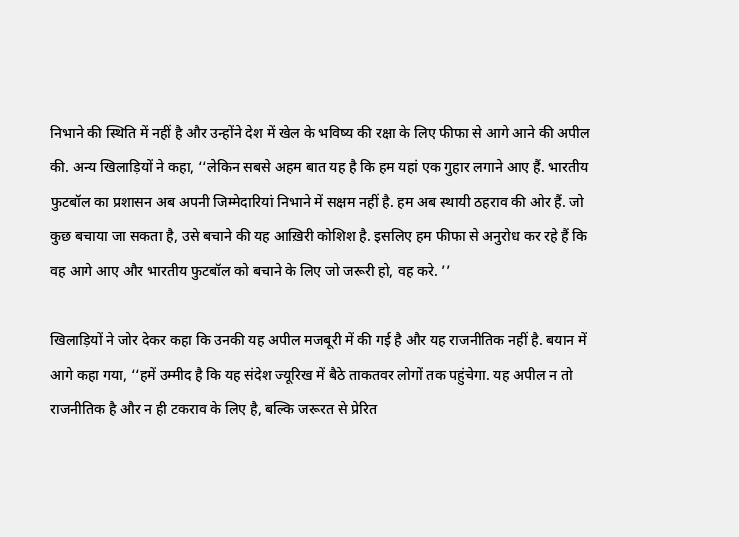निभाने की स्थिति में नहीं है और उन्होंने देश में खेल के भविष्य की रक्षा के लिए फीफा से आगे आने की अपील की. अन्य खिलाड़ियों ने कहा, ‘‘लेकिन सबसे अहम बात यह है कि हम यहां एक गुहार लगाने आए हैं. भारतीय फुटबॉल का प्रशासन अब अपनी जिम्मेदारियां निभाने में सक्षम नहीं है. हम अब स्थायी ठहराव की ओर हैं. जो कुछ बचाया जा सकता है, उसे बचाने की यह आख़िरी कोशिश है. इसलिए हम फीफा से अनुरोध कर रहे हैं कि वह आगे आए और भारतीय फुटबॉल को बचाने के लिए जो जरूरी हो, वह करे. ’’

खिलाड़ियों ने जोर देकर कहा कि उनकी यह अपील मजबूरी में की गई है और यह राजनीतिक नहीं है. बयान में आगे कहा गया, ‘‘हमें उम्मीद है कि यह संदेश ज्यूरिख में बैठे ताकतवर लोगों तक पहुंचेगा. यह अपील न तो राजनीतिक है और न ही टकराव के लिए है, बल्कि जरूरत से प्रेरित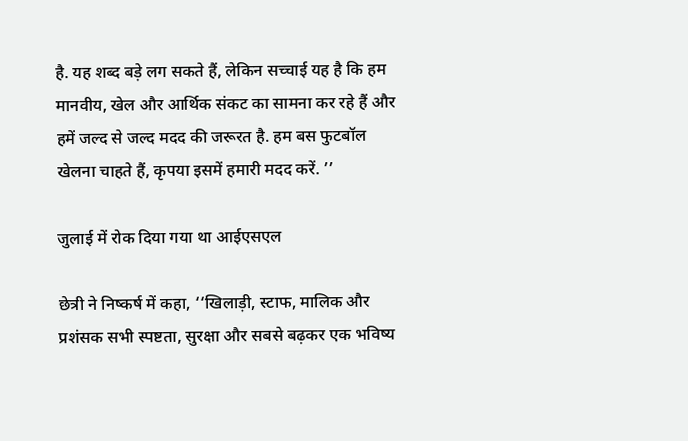है. यह शब्द बड़े लग सकते हैं, लेकिन सच्चाई यह है कि हम मानवीय, खेल और आर्थिक संकट का सामना कर रहे हैं और हमें जल्द से जल्द मदद की जरूरत है. हम बस फुटबॉल खेलना चाहते हैं, कृपया इसमें हमारी मदद करें. ’’

जुलाई में रोक दिया गया था आईएसएल

छेत्री ने निष्कर्ष में कहा, ‘‘खिलाड़ी, स्टाफ, मालिक और प्रशंसक सभी स्पष्टता, सुरक्षा और सबसे बढ़कर एक भविष्य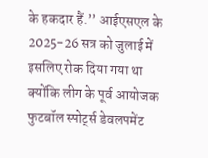के हकदार हैं.’’ आईएसएल के 2025-26 सत्र को जुलाई में इसलिए रोक दिया गया था क्योंकि लीग के पूर्व आयोजक फुटबॉल स्पोर्ट्स डेवलपमेंट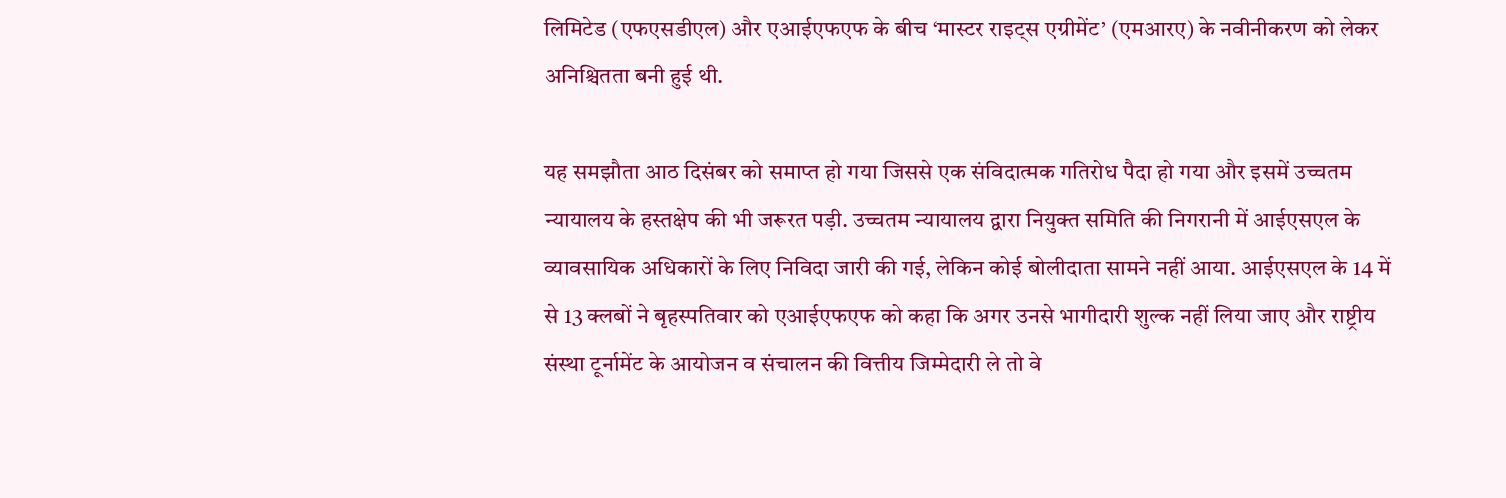लिमिटेड (एफएसडीएल) और एआईएफएफ के बीच ‘मास्टर राइट्स एग्रीमेंट’ (एमआरए) के नवीनीकरण को लेकर अनिश्चितता बनी हुई थी.

यह समझौता आठ दिसंबर को समाप्त हो गया जिससे एक संविदात्मक गतिरोध पैदा हो गया और इसमें उच्चतम न्यायालय के हस्तक्षेप की भी जरूरत पड़ी. उच्चतम न्यायालय द्वारा नियुक्त समिति की निगरानी में आईएसएल के व्यावसायिक अधिकारों के लिए निविदा जारी की गई, लेकिन कोई बोलीदाता सामने नहीं आया. आईएसएल के 14 में से 13 क्लबों ने बृहस्पतिवार को एआईएफएफ को कहा कि अगर उनसे भागीदारी शुल्क नहीं लिया जाए और राष्ट्रीय संस्था टूर्नामेंट के आयोजन व संचालन की वित्तीय जिम्मेदारी ले तो वे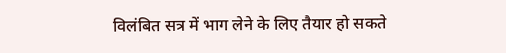विलंबित सत्र में भाग लेने के लिए तैयार हो सकते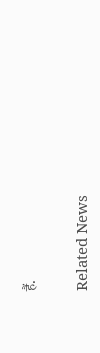हैं.

Related News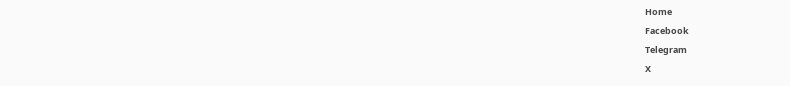Home
Facebook
Telegram
X